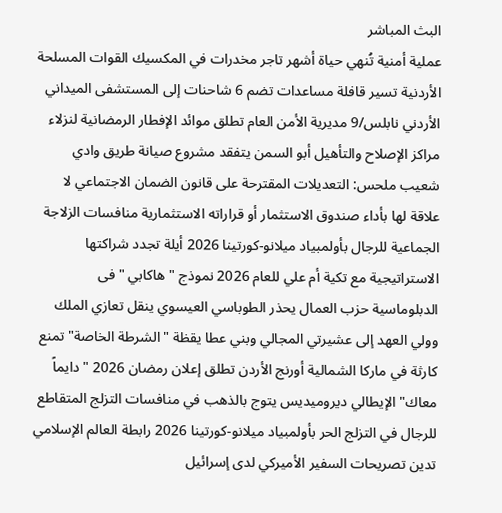البث المباشر
عملية أمنية تُنهي حياة أشهر تاجر مخدرات في المكسيك القوات المسلحة الأردنية تسير قافلة مساعدات تضم 6 شاحنات إلى المستشفى الميداني الأردني نابلس/9 مديرية الأمن العام تطلق موائد الإفطار الرمضانية لنزلاء مراكز الإصلاح والتأهيل أبو السمن يتفقد مشروع صيانة طريق وادي شعيب ملحس: التعديلات المقترحة على قانون الضمان الاجتماعي لا علاقة لها بأداء صندوق الاستثمار أو قراراته الاستثمارية منافسات الزلاجة الجماعية للرجال بأولمبياد ميلانو-كورتينا 2026 أيلة تجدد شراكتها الاستراتيجية مع تكية أم علي للعام 2026 نموذج " هاكابي " فى الدبلوماسية حزب العمال يحذر الطوباسي العيسوي ينقل تعازي الملك وولي العهد إلى عشيرتي المجالي وبني عطا يقظة "الشرطة الخاصة" تمنع كارثة في ماركا الشمالية أورنج الأردن تطلق إعلان رمضان 2026 "دايماً معاك" الإيطالي ديروميديس يتوج بالذهب في منافسات التزلج المتقاطع للرجال في التزلج الحر بأولمبياد ميلانو-كورتينا 2026 رابطة العالم الإسلامي تدين تصريحات السفير الأميركي لدى إسرائيل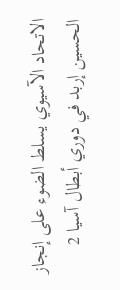الاتحاد الآسيوي يسلط الضوء على إنجاز الحسين إربد في دوري أبطال آسيا 2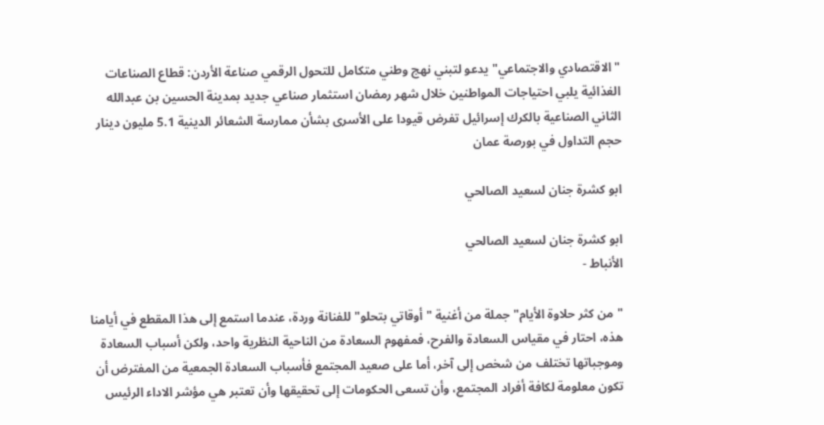"الاقتصادي والاجتماعي" يدعو لتبني نهج وطني متكامل للتحول الرقمي صناعة الأردن: قطاع الصناعات الغذائية يلبي احتياجات المواطنين خلال شهر رمضان استثمار صناعي جديد بمدينة الحسين بن عبدالله الثاني الصناعية بالكرك إسرائيل تفرض قيودا على الأسرى بشأن ممارسة الشعائر الدينية 5.1 مليون دينار حجم التداول في بورصة عمان

ابو كشرة جنان لسعيد الصالحي

ابو كشرة جنان لسعيد الصالحي
الأنباط -

"من كثر حلاوة الأيام" جملة من أغنية "أوقاتي بتحلو" للفنانة وردة، عندما استمع إلى هذا المقطع في أيامنا هذه، احتار في مقياس السعادة والفرح، فمفهوم السعادة من الناحية النظرية واحد، ولكن أسباب السعادة وموجباتها تختلف من شخص إلى آخر، أما على صعيد المجتمع فأسباب السعادة الجمعية من المفترض أن تكون معلومة لكافة أفراد المجتمع، وأن تسعى الحكومات إلى تحقيقها وأن تعتبر هي مؤشر الاداء الرئيس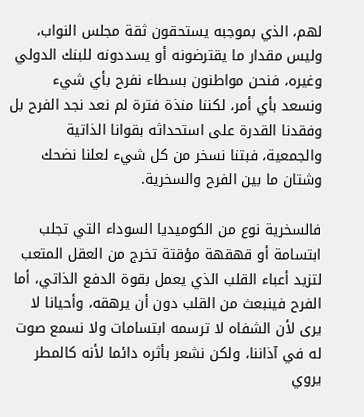لهم، الذي بموجبه يستحقون ثقة مجلس النواب، وليس مقدار ما يقترضونه أو يسددونه للبنك الدولي وغيره، فنحن مواطنون بسطاء نفرح بأي شيء ونسعد بأي أمر، لكننا منذة فترة لم نعد نجد الفرح بل وفقدنا القدرة على استحداثه بقوانا الذاتية والجمعية، فبتنا نسخر من كل شيء لعلنا نضحك وشتان ما بين الفرح والسخرية.

فالسخرية نوع من الكوميديا السوداء التي تجلب ابتسامة أو قهقهة مؤقتة تخرج من العقل المتعب لتزيد أعباء القلب الذي يعمل بقوة الدفع الذاتي، أما الفرح فينبعث من القلب دون أن يرهقه، وأحيانا لا يرى لأن الشفاه لا ترسمه ابتسامات ولا نسمع صوت له في آذاننا، ولكن نشعر بأثره دائما لأنه كالمطر يروي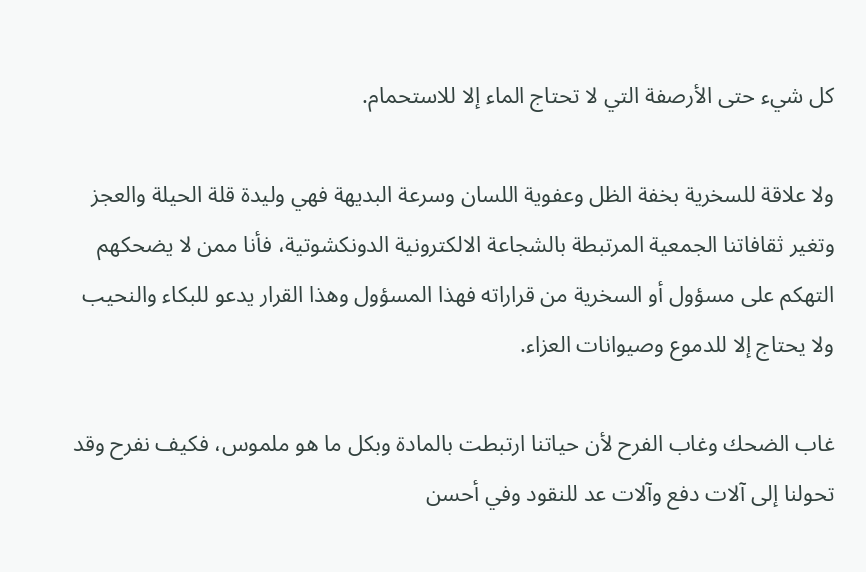كل شيء حتى الأرصفة التي لا تحتاج الماء إلا للاستحمام.

ولا علاقة للسخرية بخفة الظل وعفوية اللسان وسرعة البديهة فهي وليدة قلة الحيلة والعجز  وتغير ثقافاتنا الجمعية المرتبطة بالشجاعة الالكترونية الدونكشوتية، فأنا ممن لا يضحكهم التهكم على مسؤول أو السخرية من قراراته فهذا المسؤول وهذا القرار يدعو للبكاء والنحيب ولا يحتاج إلا للدموع وصيوانات العزاء.

غاب الضحك وغاب الفرح لأن حياتنا ارتبطت بالمادة وبكل ما هو ملموس، فكيف نفرح وقد تحولنا إلى آلات دفع وآلات عد للنقود وفي أحسن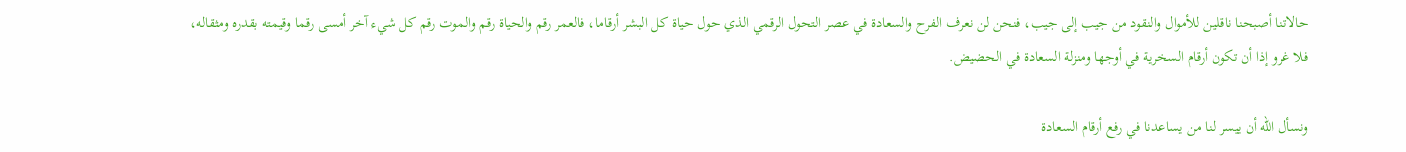حالاتنا أصبحنا ناقلين للأموال والنقود من جيب إلى جيب، فنحن لن نعرف الفرح والسعادة في عصر التحول الرقمي الذي حول حياة كل البشر أرقاما، فالعمر رقم والحياة رقم والموت رقم كل شيء آخر أمسى رقما وقيمته بقدره ومثقاله، فلا غرو إذا أن تكون أرقام السخرية في أوجها ومنزلة السعادة في الحضيض.

ونسأل الله أن ييسر لنا من يساعدنا في رفع أرقام السعادة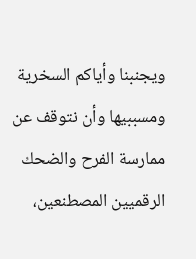ويجنبنا وأياكم السخرية ومسببيها وأن نتوقف عن ممارسة الفرح والضحك الرقميين المصطنعين،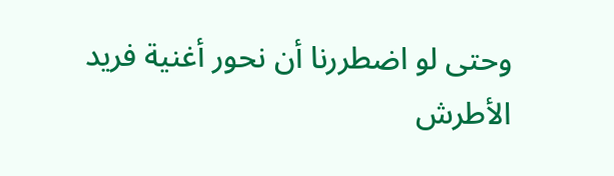وحتى لو اضطررنا أن نحور أغنية فريد الأطرش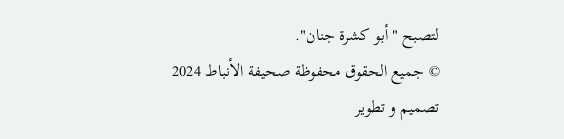لتصبح "أبو كشرة جنان".
© جميع الحقوق محفوظة صحيفة الأنباط 2024
تصميم و تطوير